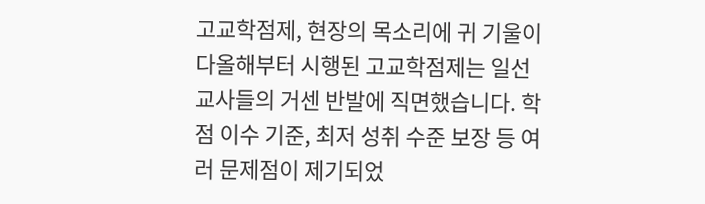고교학점제, 현장의 목소리에 귀 기울이다올해부터 시행된 고교학점제는 일선 교사들의 거센 반발에 직면했습니다. 학점 이수 기준, 최저 성취 수준 보장 등 여러 문제점이 제기되었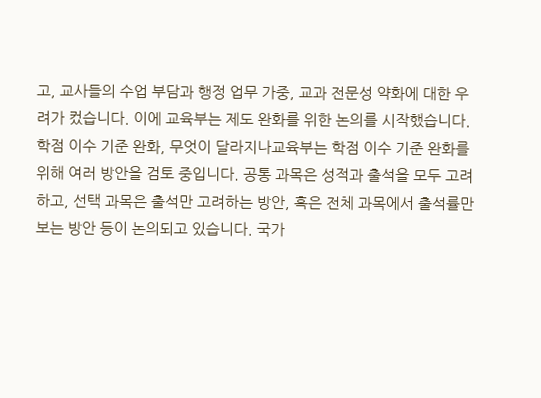고, 교사들의 수업 부담과 행정 업무 가중, 교과 전문성 약화에 대한 우려가 컸습니다. 이에 교육부는 제도 완화를 위한 논의를 시작했습니다. 학점 이수 기준 완화, 무엇이 달라지나교육부는 학점 이수 기준 완화를 위해 여러 방안을 검토 중입니다. 공통 과목은 성적과 출석을 모두 고려하고, 선택 과목은 출석만 고려하는 방안, 혹은 전체 과목에서 출석률만 보는 방안 등이 논의되고 있습니다. 국가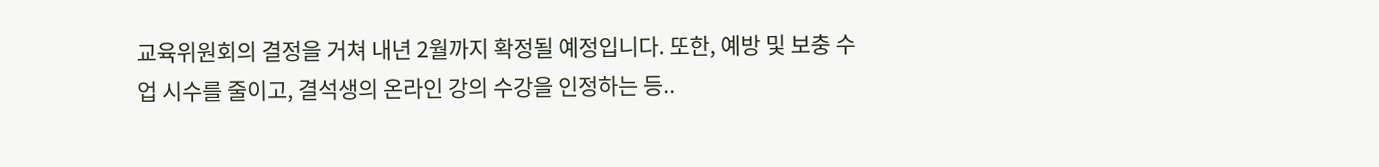교육위원회의 결정을 거쳐 내년 2월까지 확정될 예정입니다. 또한, 예방 및 보충 수업 시수를 줄이고, 결석생의 온라인 강의 수강을 인정하는 등..